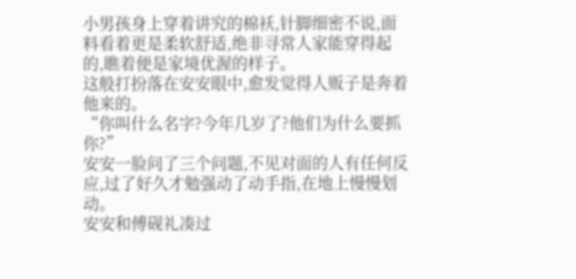小男孩身上穿着讲究的棉袄,针脚细密不说,面料看着更是柔软舒适,绝非寻常人家能穿得起的,瞧着便是家境优渥的样子。
这般打扮落在安安眼中,愈发觉得人贩子是奔着他来的。
“你叫什么名字?今年几岁了?他们为什么要抓你?”
安安一脸问了三个问题,不见对面的人有任何反应,过了好久才勉强动了动手指,在地上慢慢划动。
安安和傅砚礼凑过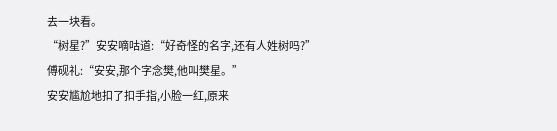去一块看。
“树星?”安安嘀咕道:“好奇怪的名字,还有人姓树吗?”
傅砚礼:“安安,那个字念樊,他叫樊星。”
安安尴尬地扣了扣手指,小脸一红,原来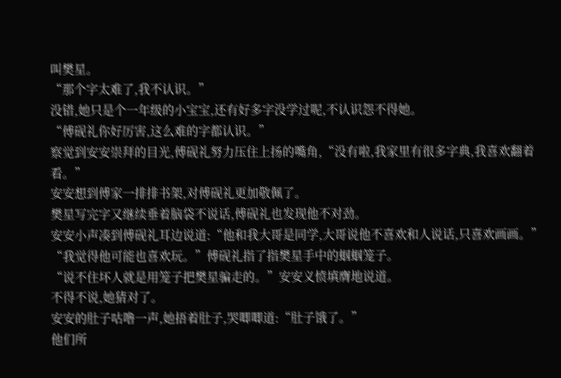叫樊星。
“那个字太难了,我不认识。”
没错,她只是个一年级的小宝宝,还有好多字没学过呢,不认识怨不得她。
“傅砚礼你好厉害,这么难的字都认识。”
察觉到安安崇拜的目光,傅砚礼努力压住上扬的嘴角,“没有啦,我家里有很多字典,我喜欢翻着看。”
安安想到傅家一排排书架,对傅砚礼更加敬佩了。
樊星写完字又继续垂着脑袋不说话,傅砚礼也发现他不对劲。
安安小声凑到傅砚礼耳边说道:“他和我大哥是同学,大哥说他不喜欢和人说话,只喜欢画画。”
“我觉得他可能也喜欢玩。”傅砚礼指了指樊星手中的蝈蝈笼子。
“说不住坏人就是用笼子把樊星骗走的。”安安义愤填膺地说道。
不得不说,她猜对了。
安安的肚子咕噜一声,她捂着肚子,哭唧唧道:“肚子饿了。”
他们所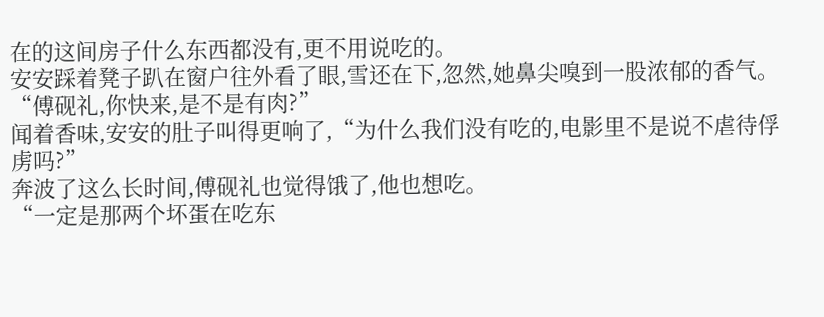在的这间房子什么东西都没有,更不用说吃的。
安安踩着凳子趴在窗户往外看了眼,雪还在下,忽然,她鼻尖嗅到一股浓郁的香气。
“傅砚礼,你快来,是不是有肉?”
闻着香味,安安的肚子叫得更响了,“为什么我们没有吃的,电影里不是说不虐待俘虏吗?”
奔波了这么长时间,傅砚礼也觉得饿了,他也想吃。
“一定是那两个坏蛋在吃东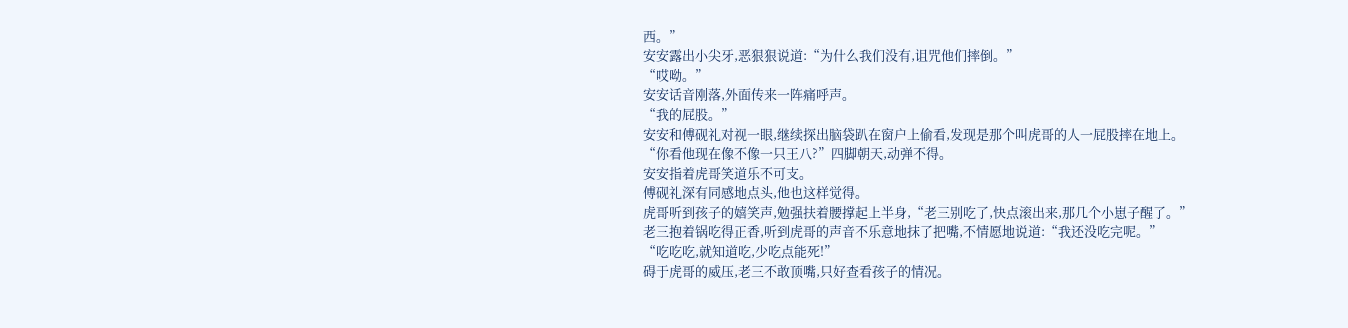西。”
安安露出小尖牙,恶狠狠说道:“为什么我们没有,诅咒他们摔倒。”
“哎呦。”
安安话音刚落,外面传来一阵痛呼声。
“我的屁股。”
安安和傅砚礼对视一眼,继续探出脑袋趴在窗户上偷看,发现是那个叫虎哥的人一屁股摔在地上。
“你看他现在像不像一只王八?”四脚朝天,动弹不得。
安安指着虎哥笑道乐不可支。
傅砚礼深有同感地点头,他也这样觉得。
虎哥听到孩子的嬉笑声,勉强扶着腰撑起上半身,“老三别吃了,快点滚出来,那几个小崽子醒了。”
老三抱着锅吃得正香,听到虎哥的声音不乐意地抹了把嘴,不情愿地说道:“我还没吃完呢。”
“吃吃吃,就知道吃,少吃点能死!”
碍于虎哥的威压,老三不敢顶嘴,只好查看孩子的情况。